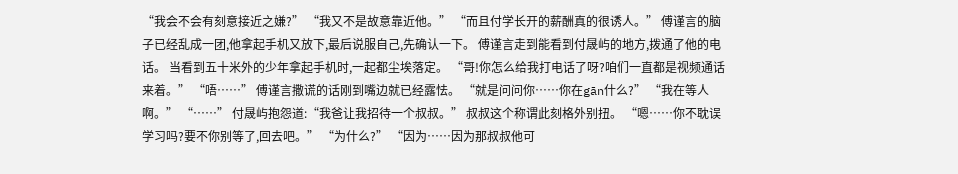“我会不会有刻意接近之嫌?” “我又不是故意靠近他。” “而且付学长开的薪酬真的很诱人。” 傅谨言的脑子已经乱成一团,他拿起手机又放下,最后说服自己,先确认一下。 傅谨言走到能看到付晟屿的地方,拨通了他的电话。 当看到五十米外的少年拿起手机时,一起都尘埃落定。 “哥!你怎么给我打电话了呀?咱们一直都是视频通话来着。” “唔……” 傅谨言撒谎的话刚到嘴边就已经露怯。 “就是问问你……你在gān什么?” “我在等人啊。” “……” 付晟屿抱怨道:“我爸让我招待一个叔叔。” 叔叔这个称谓此刻格外别扭。 “嗯……你不耽误学习吗?要不你别等了,回去吧。” “为什么?” “因为……因为那叔叔他可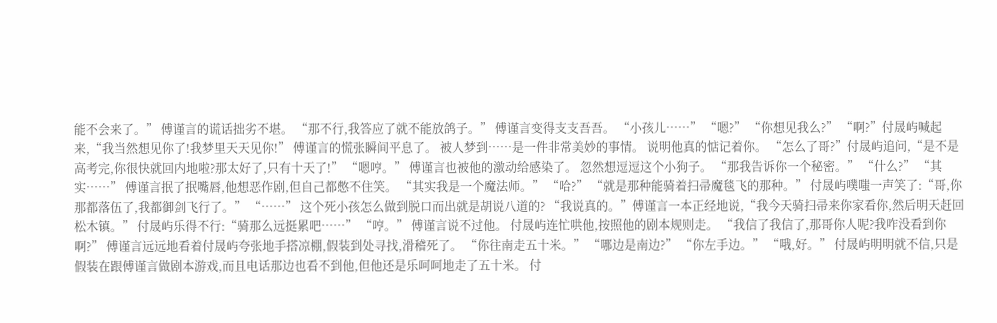能不会来了。” 傅谨言的谎话拙劣不堪。 “那不行,我答应了就不能放鸽子。” 傅谨言变得支支吾吾。 “小孩儿……” “嗯?” “你想见我么?” “啊?”付晟屿喊起来,“我当然想见你了!我梦里天天见你!” 傅谨言的慌张瞬间平息了。 被人梦到……是一件非常美妙的事情。 说明他真的惦记着你。 “怎么了哥?”付晟屿追问,“是不是高考完,你很快就回内地啦?那太好了,只有十天了!” “嗯哼。” 傅谨言也被他的激动给感染了。 忽然想逗逗这个小狗子。 “那我告诉你一个秘密。” “什么?” “其实……” 傅谨言抿了抿嘴唇,他想恶作剧,但自己都憋不住笑。 “其实我是一个魔法师。” “哈?” “就是那种能骑着扫帚魔毯飞的那种。” 付晟屿噗嗤一声笑了:“哥,你那都落伍了,我都御剑飞行了。” “……” 这个死小孩怎么做到脱口而出就是胡说八道的? “我说真的。”傅谨言一本正经地说,“我今天骑扫帚来你家看你,然后明天赶回松木镇。” 付晟屿乐得不行:“骑那么远挺累吧……” “哼。” 傅谨言说不过他。 付晟屿连忙哄他,按照他的剧本规则走。 “我信了我信了,那哥你人呢?我咋没看到你啊?” 傅谨言远远地看着付晟屿夸张地手搭凉棚,假装到处寻找,滑稽死了。 “你往南走五十米。” “哪边是南边?” “你左手边。” “哦,好。” 付晟屿明明就不信,只是假装在跟傅谨言做剧本游戏,而且电话那边也看不到他,但他还是乐呵呵地走了五十米。 付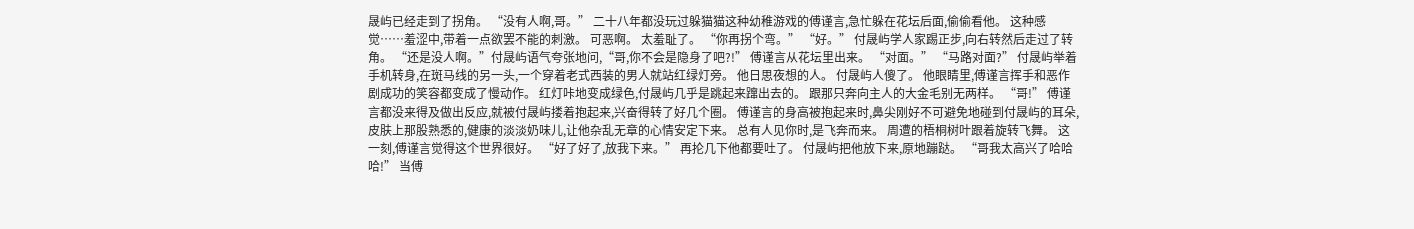晟屿已经走到了拐角。 “没有人啊,哥。” 二十八年都没玩过躲猫猫这种幼稚游戏的傅谨言,急忙躲在花坛后面,偷偷看他。 这种感觉……羞涩中,带着一点欲罢不能的刺激。 可恶啊。 太羞耻了。 “你再拐个弯。” “好。” 付晟屿学人家踢正步,向右转然后走过了转角。 “还是没人啊。”付晟屿语气夸张地问,“哥,你不会是隐身了吧?!” 傅谨言从花坛里出来。 “对面。” “马路对面?” 付晟屿举着手机转身,在斑马线的另一头,一个穿着老式西装的男人就站红绿灯旁。 他日思夜想的人。 付晟屿人傻了。 他眼睛里,傅谨言挥手和恶作剧成功的笑容都变成了慢动作。 红灯咔地变成绿色,付晟屿几乎是跳起来蹿出去的。 跟那只奔向主人的大金毛别无两样。 “哥!” 傅谨言都没来得及做出反应,就被付晟屿搂着抱起来,兴奋得转了好几个圈。 傅谨言的身高被抱起来时,鼻尖刚好不可避免地碰到付晟屿的耳朵,皮肤上那股熟悉的,健康的淡淡奶味儿,让他杂乱无章的心情安定下来。 总有人见你时,是飞奔而来。 周遭的梧桐树叶跟着旋转飞舞。 这一刻,傅谨言觉得这个世界很好。 “好了好了,放我下来。” 再抡几下他都要吐了。 付晟屿把他放下来,原地蹦跶。 “哥我太高兴了哈哈哈!” 当傅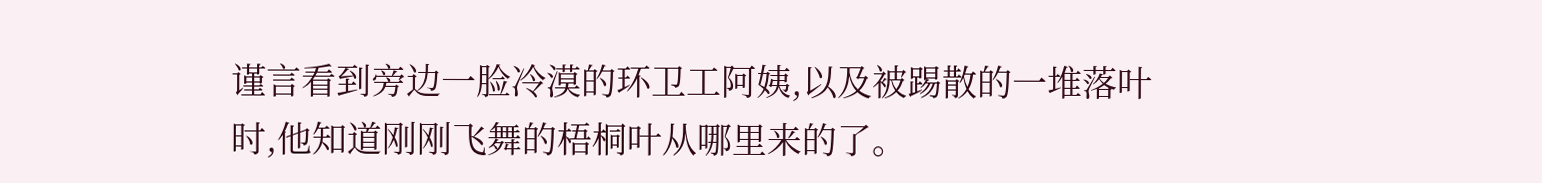谨言看到旁边一脸冷漠的环卫工阿姨,以及被踢散的一堆落叶时,他知道刚刚飞舞的梧桐叶从哪里来的了。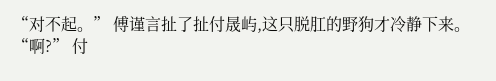“对不起。” 傅谨言扯了扯付晟屿,这只脱肛的野狗才冷静下来。 “啊?” 付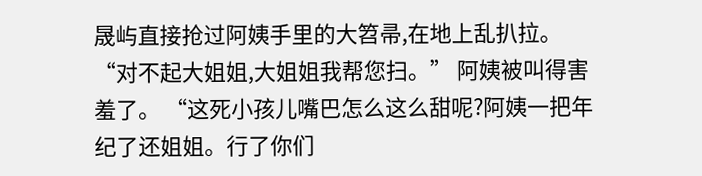晟屿直接抢过阿姨手里的大笤帚,在地上乱扒拉。 “对不起大姐姐,大姐姐我帮您扫。” 阿姨被叫得害羞了。 “这死小孩儿嘴巴怎么这么甜呢?阿姨一把年纪了还姐姐。行了你们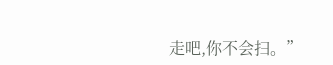走吧,你不会扫。”